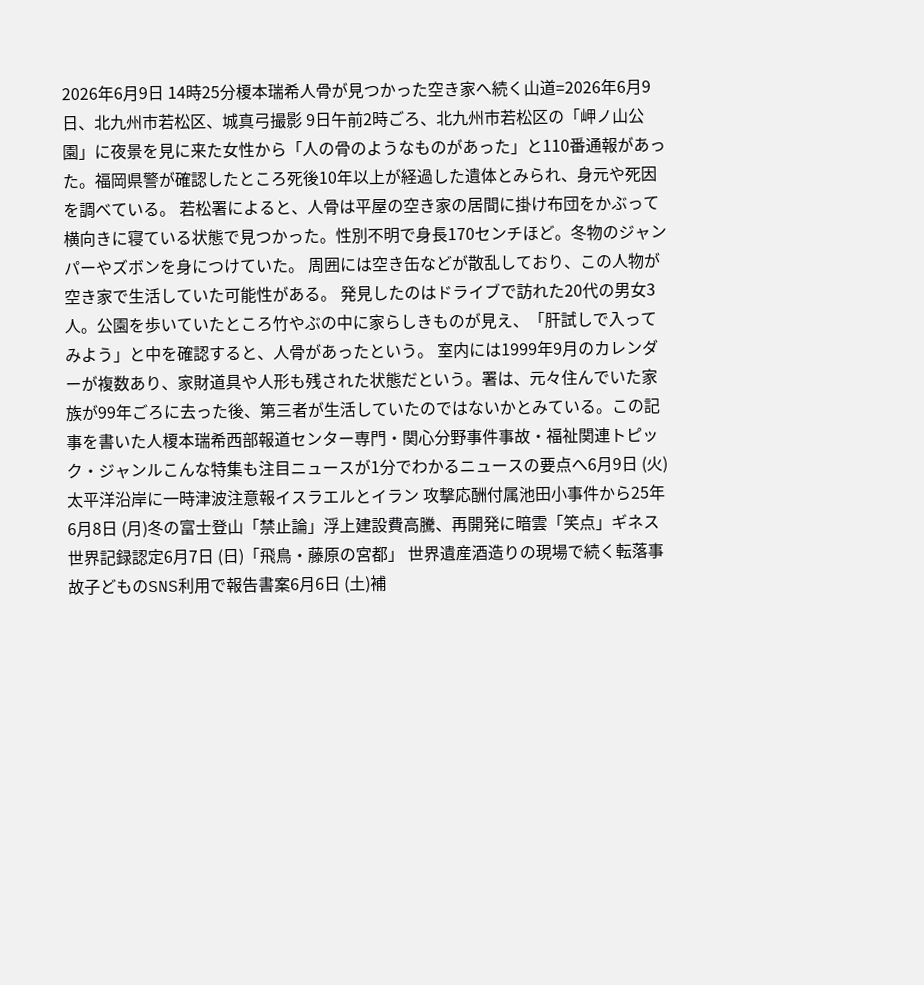2026年6月9日 14時25分榎本瑞希人骨が見つかった空き家へ続く山道=2026年6月9日、北九州市若松区、城真弓撮影 9日午前2時ごろ、北九州市若松区の「岬ノ山公園」に夜景を見に来た女性から「人の骨のようなものがあった」と110番通報があった。福岡県警が確認したところ死後10年以上が経過した遺体とみられ、身元や死因を調べている。 若松署によると、人骨は平屋の空き家の居間に掛け布団をかぶって横向きに寝ている状態で見つかった。性別不明で身長170センチほど。冬物のジャンパーやズボンを身につけていた。 周囲には空き缶などが散乱しており、この人物が空き家で生活していた可能性がある。 発見したのはドライブで訪れた20代の男女3人。公園を歩いていたところ竹やぶの中に家らしきものが見え、「肝試しで入ってみよう」と中を確認すると、人骨があったという。 室内には1999年9月のカレンダーが複数あり、家財道具や人形も残された状態だという。署は、元々住んでいた家族が99年ごろに去った後、第三者が生活していたのではないかとみている。この記事を書いた人榎本瑞希西部報道センター専門・関心分野事件事故・福祉関連トピック・ジャンルこんな特集も注目ニュースが1分でわかるニュースの要点へ6月9日 (火)太平洋沿岸に一時津波注意報イスラエルとイラン 攻撃応酬付属池田小事件から25年6月8日 (月)冬の富士登山「禁止論」浮上建設費高騰、再開発に暗雲「笑点」ギネス世界記録認定6月7日 (日)「飛鳥・藤原の宮都」 世界遺産酒造りの現場で続く転落事故子どものSNS利用で報告書案6月6日 (土)補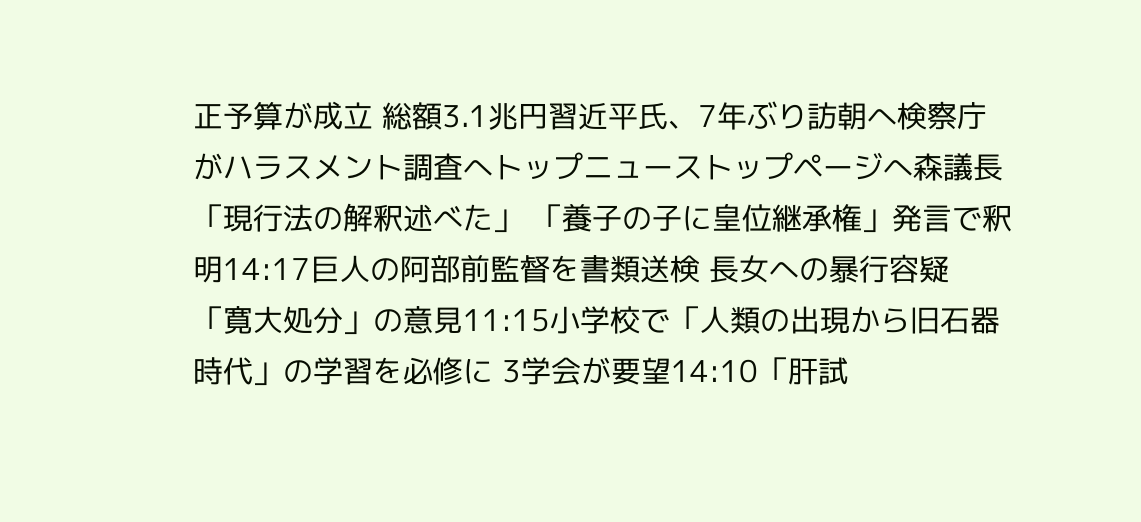正予算が成立 総額3.1兆円習近平氏、7年ぶり訪朝へ検察庁がハラスメント調査へトップニューストップページへ森議長「現行法の解釈述べた」 「養子の子に皇位継承権」発言で釈明14:17巨人の阿部前監督を書類送検 長女への暴行容疑 「寛大処分」の意見11:15小学校で「人類の出現から旧石器時代」の学習を必修に 3学会が要望14:10「肝試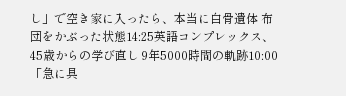し」で空き家に入ったら、本当に白骨遺体 布団をかぶった状態14:25英語コンプレックス、45歳からの学び直し 9年5000時間の軌跡10:00「急に具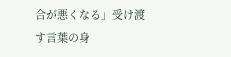合が悪くなる」受け渡す言葉の身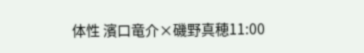体性 濱口竜介×磯野真穂11:00